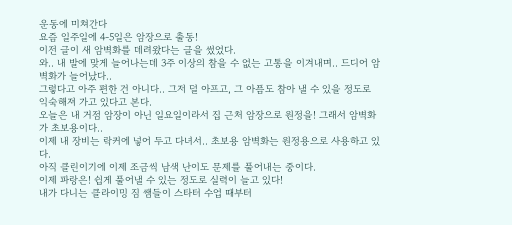운동에 미쳐간다
요즘 일주일에 4-5일은 암장으로 출동!
이전 글이 새 암벽화를 데려왔다는 글을 썼었다.
와.. 내 발에 맞게 늘어나는데 3주 이상의 참을 수 없는 고통을 이겨내며.. 드디어 암벽화가 늘어났다..
그렇다고 아주 편한 건 아니다.. 그저 덜 아프고, 그 아픔도 참아 낼 수 있을 정도로 익숙해져 가고 있다고 본다.
오늘은 내 거점 암장이 아닌 일요일이라서 집 근처 암장으로 원정을! 그래서 암벽화가 초보용이다..
이제 내 장비는 락커에 넣어 두고 다녀서.. 초보용 암벽화는 원정용으로 사용하고 있다.
아직 클린이기에 이제 조금씩 남색 난이도 문제를 풀어내는 중이다.
이제 파랑은! 쉽게 풀어낼 수 있는 정도로 실력이 늘고 있다!
내가 다니는 클라이밍 짐 쌤들이 스타터 수업 때부터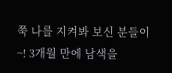쭉 나를 지켜봐 보신 분들이~! 3개월 만에 남색을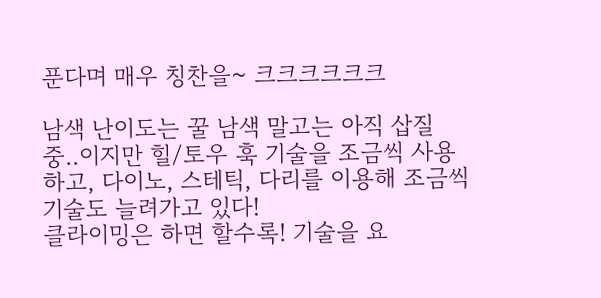푼다며 매우 칭찬을~ 크크크크크크

남색 난이도는 꿀 남색 말고는 아직 삽질 중..이지만 힐/토우 훅 기술을 조금씩 사용하고, 다이노, 스테틱, 다리를 이용해 조금씩 기술도 늘려가고 있다!
클라이밍은 하면 할수록! 기술을 요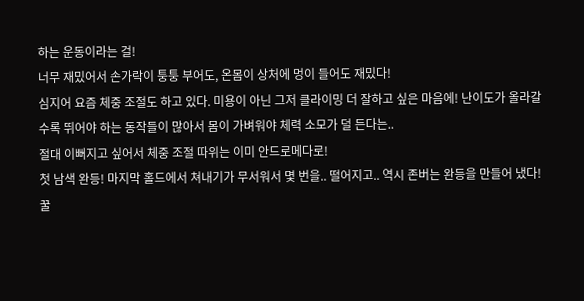하는 운동이라는 걸!
너무 재밌어서 손가락이 퉁퉁 부어도, 온몸이 상처에 멍이 들어도 재밌다!
심지어 요즘 체중 조절도 하고 있다. 미용이 아닌 그저 클라이밍 더 잘하고 싶은 마음에! 난이도가 올라갈수록 뛰어야 하는 동작들이 많아서 몸이 가벼워야 체력 소모가 덜 든다는..
절대 이뻐지고 싶어서 체중 조절 따위는 이미 안드로메다로!
첫 남색 완등! 마지막 홀드에서 쳐내기가 무서워서 몇 번을.. 떨어지고.. 역시 존버는 완등을 만들어 냈다!
꿀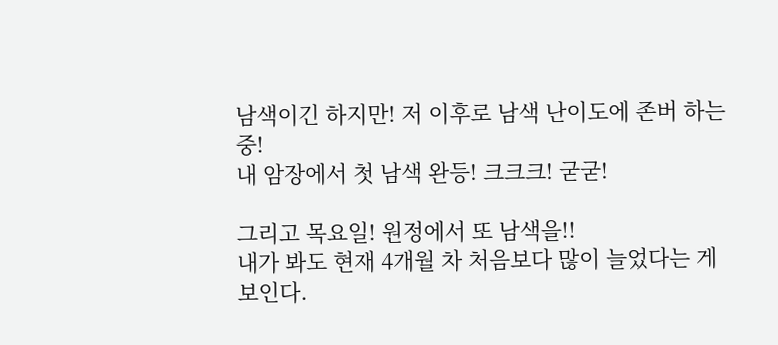남색이긴 하지만! 저 이후로 남색 난이도에 존버 하는 중!
내 암장에서 첫 남색 완등! 크크크! 굳굳!

그리고 목요일! 원정에서 또 남색을!!
내가 봐도 현재 4개월 차 처음보다 많이 늘었다는 게 보인다.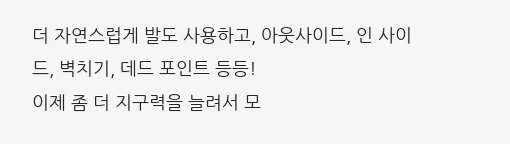더 자연스럽게 발도 사용하고, 아웃사이드, 인 사이드, 벽치기, 데드 포인트 등등!
이제 좀 더 지구력을 늘려서 모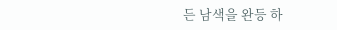든 남색을 완등 하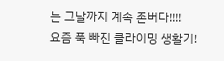는 그날까지 계속 존버다!!!!
요즘 푹 빠진 클라이밍 생활기!